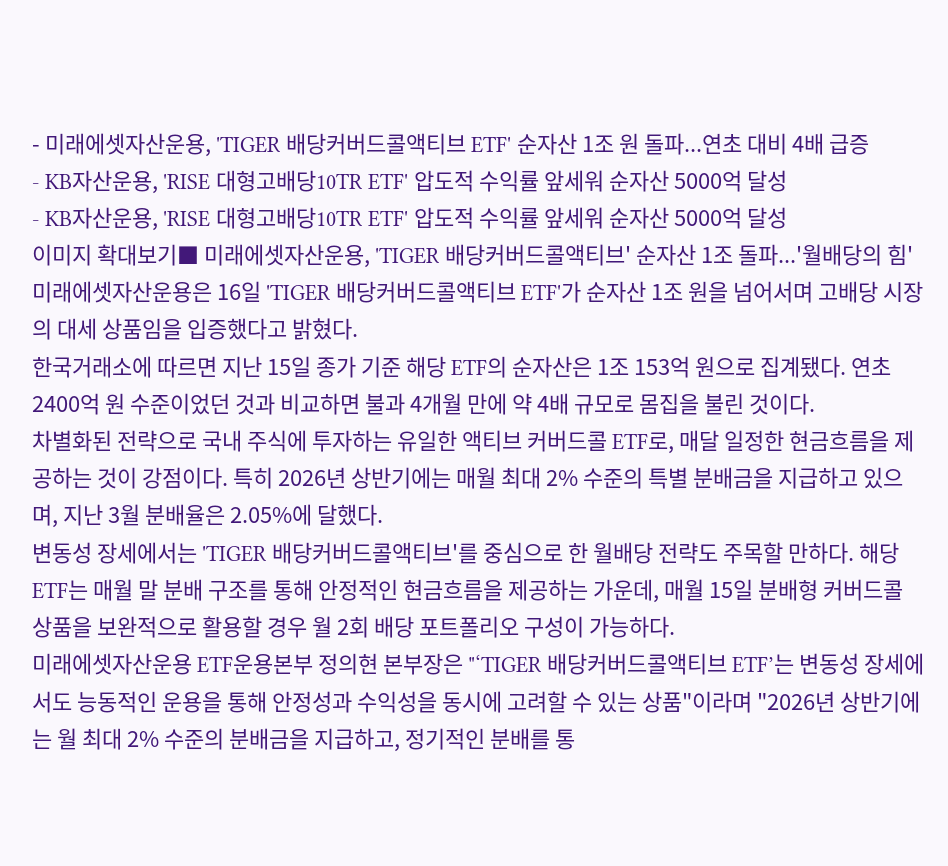- 미래에셋자산운용, 'TIGER 배당커버드콜액티브 ETF' 순자산 1조 원 돌파...연초 대비 4배 급증
- KB자산운용, 'RISE 대형고배당10TR ETF' 압도적 수익률 앞세워 순자산 5000억 달성
- KB자산운용, 'RISE 대형고배당10TR ETF' 압도적 수익률 앞세워 순자산 5000억 달성
이미지 확대보기■ 미래에셋자산운용, 'TIGER 배당커버드콜액티브' 순자산 1조 돌파...'월배당의 힘'
미래에셋자산운용은 16일 'TIGER 배당커버드콜액티브 ETF'가 순자산 1조 원을 넘어서며 고배당 시장의 대세 상품임을 입증했다고 밝혔다.
한국거래소에 따르면 지난 15일 종가 기준 해당 ETF의 순자산은 1조 153억 원으로 집계됐다. 연초 2400억 원 수준이었던 것과 비교하면 불과 4개월 만에 약 4배 규모로 몸집을 불린 것이다.
차별화된 전략으로 국내 주식에 투자하는 유일한 액티브 커버드콜 ETF로, 매달 일정한 현금흐름을 제공하는 것이 강점이다. 특히 2026년 상반기에는 매월 최대 2% 수준의 특별 분배금을 지급하고 있으며, 지난 3월 분배율은 2.05%에 달했다.
변동성 장세에서는 'TIGER 배당커버드콜액티브'를 중심으로 한 월배당 전략도 주목할 만하다. 해당 ETF는 매월 말 분배 구조를 통해 안정적인 현금흐름을 제공하는 가운데, 매월 15일 분배형 커버드콜 상품을 보완적으로 활용할 경우 월 2회 배당 포트폴리오 구성이 가능하다.
미래에셋자산운용 ETF운용본부 정의현 본부장은 "‘TIGER 배당커버드콜액티브 ETF’는 변동성 장세에서도 능동적인 운용을 통해 안정성과 수익성을 동시에 고려할 수 있는 상품"이라며 "2026년 상반기에는 월 최대 2% 수준의 분배금을 지급하고, 정기적인 분배를 통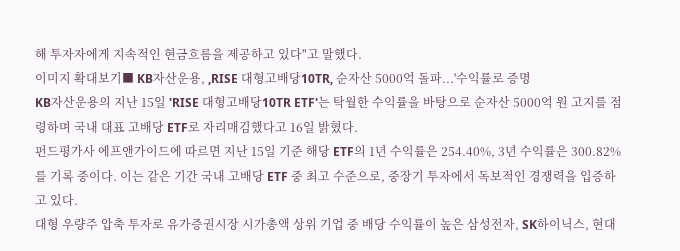해 투자자에게 지속적인 현금흐름을 제공하고 있다"고 말했다.
이미지 확대보기■ KB자산운용, ,RISE 대형고배당10TR, 순자산 5000억 돌파...'수익률로 증명
KB자산운용의 지난 15일 'RISE 대형고배당10TR ETF'는 탁월한 수익률을 바탕으로 순자산 5000억 원 고지를 점령하며 국내 대표 고배당 ETF로 자리매김했다고 16일 밝혔다.
펀드평가사 에프앤가이드에 따르면 지난 15일 기준 해당 ETF의 1년 수익률은 254.40%, 3년 수익률은 300.82%를 기록 중이다. 이는 같은 기간 국내 고배당 ETF 중 최고 수준으로, 중장기 투자에서 독보적인 경쟁력을 입증하고 있다.
대형 우량주 압축 투자로 유가증권시장 시가총액 상위 기업 중 배당 수익률이 높은 삼성전자, SK하이닉스, 현대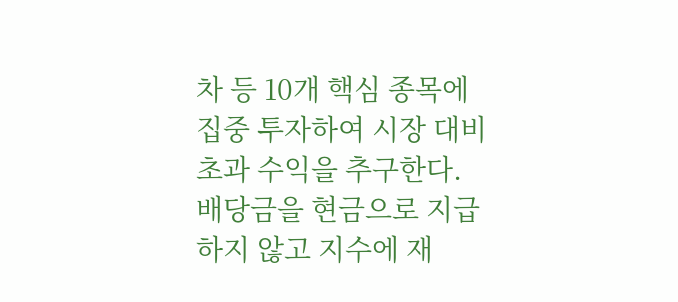차 등 10개 핵심 종목에 집중 투자하여 시장 대비 초과 수익을 추구한다.
배당금을 현금으로 지급하지 않고 지수에 재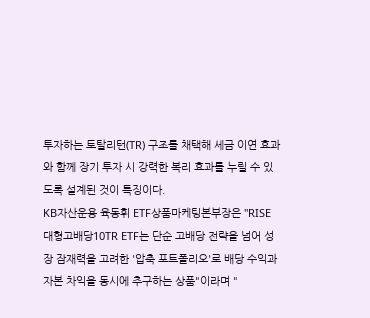투자하는 토탈리턴(TR) 구조를 채택해 세금 이연 효과와 함께 장기 투자 시 강력한 복리 효과를 누릴 수 있도록 설계된 것이 특징이다.
KB자산운용 육동휘 ETF상품마케팅본부장은 "RISE 대형고배당10TR ETF는 단순 고배당 전략을 넘어 성장 잠재력을 고려한 '압축 포트폴리오'로 배당 수익과 자본 차익을 동시에 추구하는 상품"이라며 "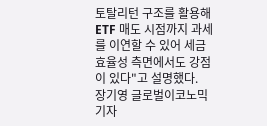토탈리턴 구조를 활용해 ETF 매도 시점까지 과세를 이연할 수 있어 세금 효율성 측면에서도 강점이 있다"고 설명했다.
장기영 글로벌이코노믹 기자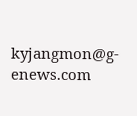kyjangmon@g-enews.com